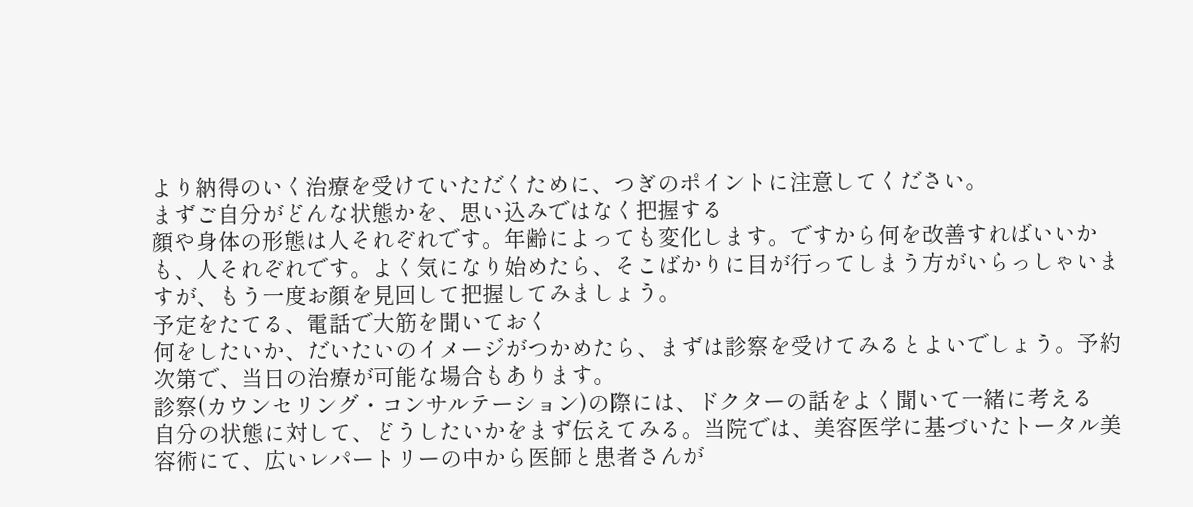より納得のいく治療を受けていただくために、つぎのポイントに注意してください。
まずご自分がどんな状態かを、思い込みではなく把握する
顔や身体の形態は人それぞれです。年齢によっても変化します。ですから何を改善すればいいかも、人それぞれです。よく気になり始めたら、そこばかりに目が行ってしまう方がいらっしゃいますが、もう一度お顔を見回して把握してみましょう。
予定をたてる、電話で大筋を聞いておく
何をしたいか、だいたいのイメージがつかめたら、まずは診察を受けてみるとよいでしょう。予約次第で、当日の治療が可能な場合もあります。
診察(カウンセリング・コンサルテーション)の際には、ドクターの話をよく聞いて一緒に考える
自分の状態に対して、どうしたいかをまず伝えてみる。当院では、美容医学に基づいたトータル美容術にて、広いレパートリーの中から医師と患者さんが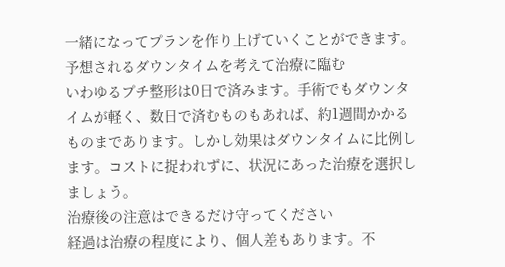一緒になってプランを作り上げていくことができます。
予想されるダウンタイムを考えて治療に臨む
いわゆるプチ整形は0日で済みます。手術でもダウンタイムが軽く、数日で済むものもあれば、約1週間かかるものまであります。しかし効果はダウンタイムに比例します。コストに捉われずに、状況にあった治療を選択しましょう。
治療後の注意はできるだけ守ってください
経過は治療の程度により、個人差もあります。不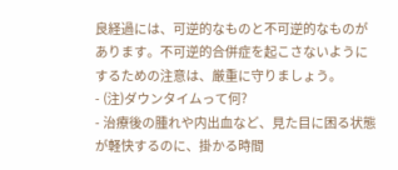良経過には、可逆的なものと不可逆的なものがあります。不可逆的合併症を起こさないようにするための注意は、厳重に守りましょう。
- (注)ダウンタイムって何?
- 治療後の腫れや内出血など、見た目に困る状態が軽快するのに、掛かる時間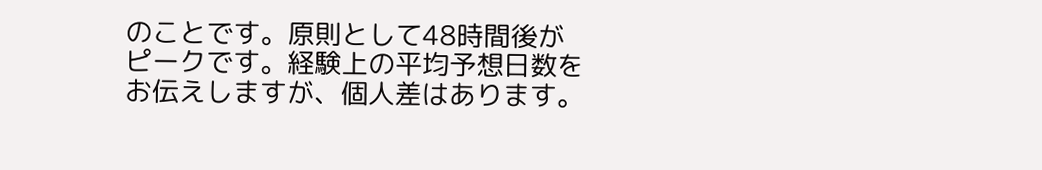のことです。原則として48時間後がピークです。経験上の平均予想日数をお伝えしますが、個人差はあります。